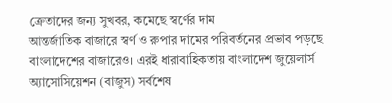ক্রেতাদের জন্য সুখবর, কমেছে স্বর্ণের দাম
আন্তর্জাতিক বাজারে স্বর্ণ ও রুপার দামের পরিবর্তনের প্রভাব পড়ছে বাংলাদেশের বাজারেও। এরই ধারাবাহিকতায় বাংলাদেশ জুয়েলার্স অ্যাসোসিয়েশন (বাজুস) সর্বশেষ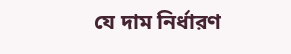যে দাম নির্ধারণ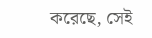করেছে, সেই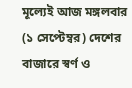মূল্যেই আজ মঙ্গলবার (১ সেপ্টেম্বর) দেশের বাজারে স্বর্ণ ও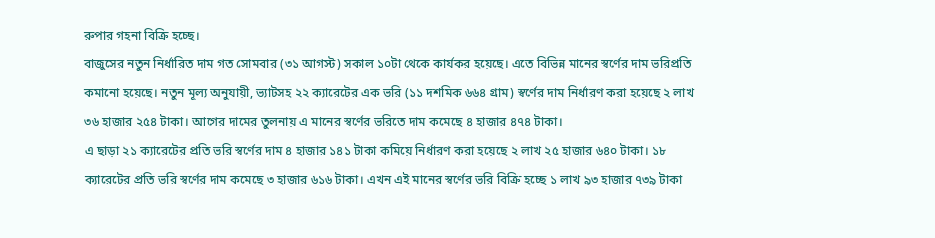রুপার গহনা বিক্রি হচ্ছে।
বাজুসের নতুন নির্ধারিত দাম গত সোমবার (৩১ আগস্ট) সকাল ১০টা থেকে কার্যকর হয়েছে। এতে বিভিন্ন মানের স্বর্ণের দাম ভরিপ্রতি কমানো হয়েছে। নতুন মূল্য অনুযায়ী, ভ্যাটসহ ২২ ক্যারেটের এক ভরি (১১ দশমিক ৬৬৪ গ্রাম) স্বর্ণের দাম নির্ধারণ করা হয়েছে ২ লাখ ৩৬ হাজার ২৫৪ টাকা। আগের দামের তুলনায় এ মানের স্বর্ণের ভরিতে দাম কমেছে ৪ হাজার ৪৭৪ টাকা।
এ ছাড়া ২১ ক্যারেটের প্রতি ভরি স্বর্ণের দাম ৪ হাজার ১৪১ টাকা কমিয়ে নির্ধারণ করা হয়েছে ২ লাখ ২৫ হাজার ৬৪০ টাকা। ১৮ ক্যারেটের প্রতি ভরি স্বর্ণের দাম কমেছে ৩ হাজার ৬১৬ টাকা। এখন এই মানের স্বর্ণের ভরি বিক্রি হচ্ছে ১ লাখ ৯৩ হাজার ৭৩৯ টাকা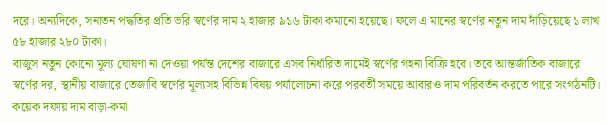দরে। অন্যদিকে, সনাতন পদ্ধতির প্রতি ভরি স্বর্ণের দাম ২ হাজার ৯১৬ টাকা কমানো হয়েছে। ফলে এ মানের স্বর্ণের নতুন দাম দাঁড়িয়েছে ১ লাখ ৫৮ হাজার ২৮০ টাকা।
বাজুস নতুন কোনো মূল্য ঘোষণা না দেওয়া পর্যন্ত দেশের বাজারে এসব নির্ধারিত দামেই স্বর্ণের গহনা বিক্রি হবে। তবে আন্তর্জাতিক বাজারে স্বর্ণের দর, স্থানীয় বাজারে তেজাবি স্বর্ণের মূল্যসহ বিভিন্ন বিষয় পর্যালোচনা করে পরবর্তী সময়ে আবারও দাম পরিবর্তন করতে পারে সংগঠনটি।
কয়েক দফায় দাম বাড়া-কমা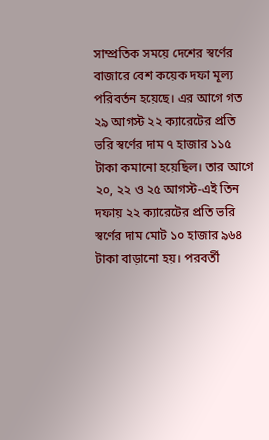সাম্প্রতিক সময়ে দেশের স্বর্ণের বাজারে বেশ কয়েক দফা মূল্য পরিবর্তন হয়েছে। এর আগে গত ২৯ আগস্ট ২২ ক্যারেটের প্রতি ভরি স্বর্ণের দাম ৭ হাজার ১১৫ টাকা কমানো হয়েছিল। তার আগে ২০, ২২ ও ২৫ আগস্ট-এই তিন দফায় ২২ ক্যারেটের প্রতি ভরি স্বর্ণের দাম মোট ১০ হাজার ৯৬৪ টাকা বাড়ানো হয়। পরবর্তী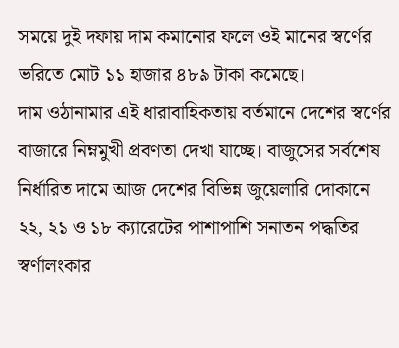সময়ে দুই দফায় দাম কমানোর ফলে ওই মানের স্বর্ণের ভরিতে মোট ১১ হাজার ৪৮৯ টাকা কমেছে।
দাম ওঠানামার এই ধারাবাহিকতায় বর্তমানে দেশের স্বর্ণের বাজারে নিম্নমুখী প্রবণতা দেখা যাচ্ছে। বাজুসের সর্বশেষ নির্ধারিত দামে আজ দেশের বিভিন্ন জুয়েলারি দোকানে ২২, ২১ ও ১৮ ক্যারেটের পাশাপাশি সনাতন পদ্ধতির স্বর্ণালংকার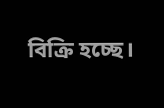বিক্রি হচ্ছে।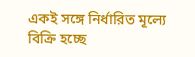একই সঙ্গে নির্ধারিত মূল্যে বিক্রি হচ্ছে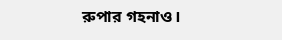রুপার গহনাও।